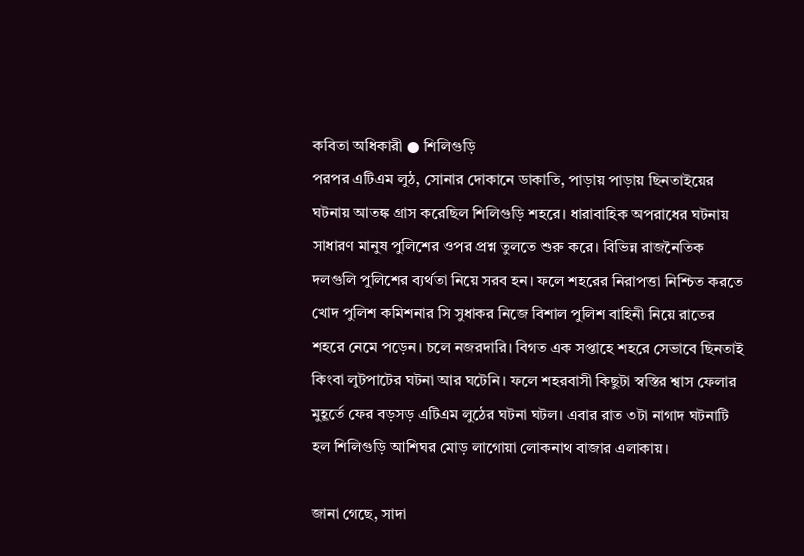কবিতা অধিকারী ● শিলিগুড়ি
পরপর এটিএম লুঠ, সোনার দোকানে ডাকাতি, পাড়ায় পাড়ায় ছিনতাইয়ের ঘটনায় আতঙ্ক গ্রাস করেছিল শিলিগুড়ি শহরে। ধারাবাহিক অপরাধের ঘটনায় সাধারণ মানুষ পুলিশের ওপর প্রশ্ন তুলতে শুরু করে। বিভিন্ন রাজনৈতিক দলগুলি পুলিশের ব্যর্থতা নিয়ে সরব হন। ফলে শহরের নিরাপত্তা নিশ্চিত করতে খোদ পুলিশ কমিশনার সি সুধাকর নিজে বিশাল পুলিশ বাহিনী নিয়ে রাতের শহরে নেমে পড়েন। চলে নজরদারি। বিগত এক সপ্তাহে শহরে সেভাবে ছিনতাই কিংবা লুটপাটের ঘটনা আর ঘটেনি। ফলে শহরবাসী কিছুটা স্বস্তির শ্বাস ফেলার মুহূর্তে ফের বড়সড় এটিএম লুঠের ঘটনা ঘটল। এবার রাত ৩টা নাগাদ ঘটনাটি হল শিলিগুড়ি আশিঘর মোড় লাগোয়া লোকনাথ বাজার এলাকায়।

জানা গেছে, সাদা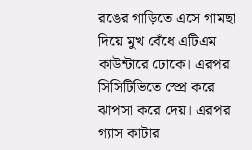রঙের গাড়িতে এসে গামছা দিয়ে মুখ বেঁধে এটিএম কাউন্টারে ঢোকে। এরপর সিসিটিভিতে স্প্রে করে ঝাপসা করে দেয়। এরপর গ্যাস কাটার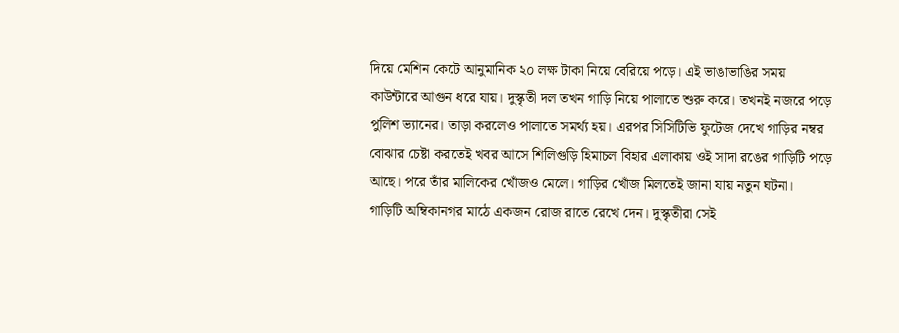দিয়ে মেশিন কেটে আনুমানিক ২০ লক্ষ টাকা নিয়ে বেরিয়ে পড়ে। এই ভাঙাভাঙির সময় কাউন্টারে আগুন ধরে যায়। দুস্কৃতী দল তখন গাড়ি নিয়ে পালাতে শুরু করে। তখনই নজরে পড়ে পুলিশ ভ্যানের। তাড়া করলেও পালাতে সমর্থ্য হয়। এরপর সিসিটিভি ফুটেজ দেখে গাড়ির নম্বর বোঝার চেষ্টা করতেই খবর আসে শিলিগুড়ি হিমাচল বিহার এলাকায় ওই সাদা রঙের গাড়িটি পড়ে আছে। পরে তাঁর মালিকের খোঁজও মেলে। গাড়ির খোঁজ মিলতেই জানা যায় নতুন ঘটনা। গাড়িটি অম্বিকানগর মাঠে একজন রোজ রাতে রেখে দেন। দুস্কৃতীরা সেই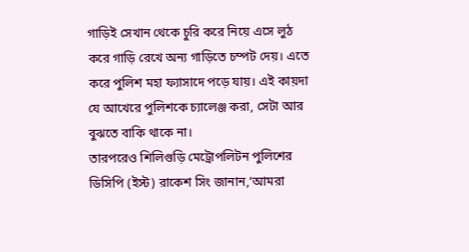গাড়িই সেখান থেকে চুরি করে নিয়ে এসে লুঠ করে গাড়ি রেখে অন্য গাড়িতে চম্পট দেয়। এতে করে পুলিশ মহা ফ্যাসাদে পড়ে যায়। এই কায়দা যে আখেরে পুলিশকে চ্যালেঞ্জ করা, সেটা আর বুঝতে বাকি থাকে না।
তারপরেও শিলিগুড়ি মেট্রোপলিটন পুলিশের ডিসিপি (ইস্ট) রাকেশ সিং জানান,‘আমরা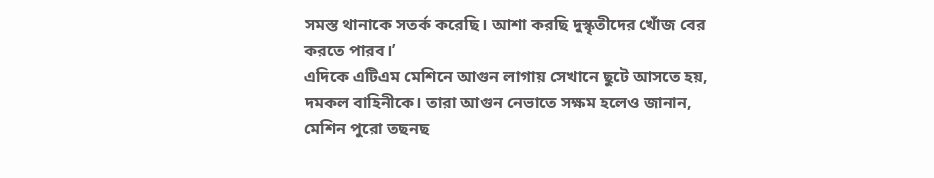সমস্ত থানাকে সতর্ক করেছি। আশা করছি দুস্কৃতীদের খোঁজ বের করতে পারব।’
এদিকে এটিএম মেশিনে আগুন লাগায় সেখানে ছুটে আসতে হয়, দমকল বাহিনীকে। তারা আগুন নেভাতে সক্ষম হলেও জানান, মেশিন পুরো তছনছ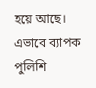হয়ে আছে।
এভাবে ব্যাপক পুলিশি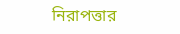নিরাপত্তার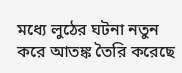মধ্যে লুঠের ঘটনা নতুন করে আতঙ্ক তৈরি করেছে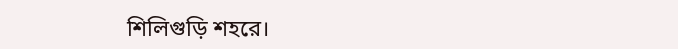শিলিগুড়ি শহরে।